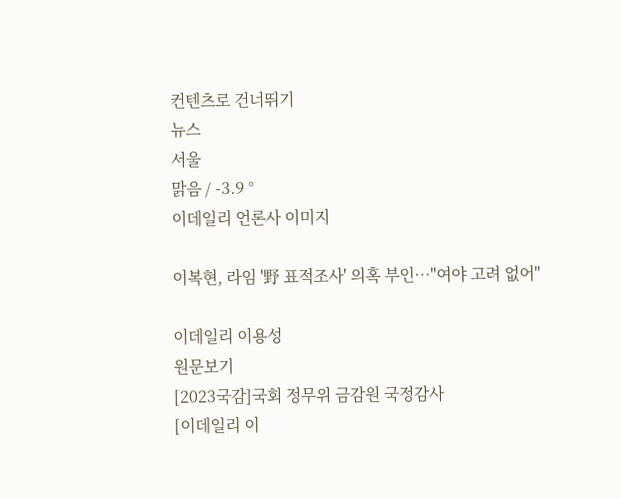컨텐츠로 건너뛰기
뉴스
서울
맑음 / -3.9 °
이데일리 언론사 이미지

이복현, 라임 '野 표적조사' 의혹 부인…"여야 고려 없어"

이데일리 이용성
원문보기
[2023국감]국회 정무위 금감원 국정감사
[이데일리 이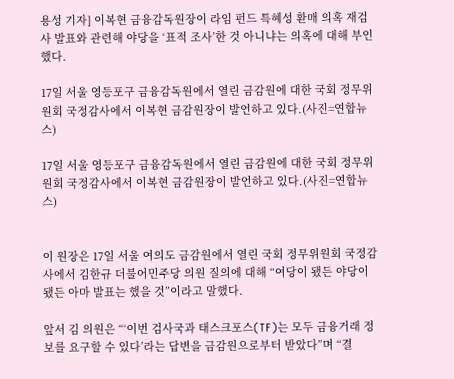용성 기자] 이복현 금융감독원장이 라임 펀드 특혜성 환매 의혹 재검사 발표와 관련해 야당을 ‘표적 조사’한 것 아니냐는 의혹에 대해 부인했다.

17일 서울 영등포구 금융감독원에서 열린 금감원에 대한 국회 정무위원회 국정감사에서 이복현 금감원장이 발언하고 있다.(사진=연합뉴스)

17일 서울 영등포구 금융감독원에서 열린 금감원에 대한 국회 정무위원회 국정감사에서 이복현 금감원장이 발언하고 있다.(사진=연합뉴스)


이 원장은 17일 서울 여의도 금감원에서 열린 국회 정무위원회 국정감사에서 김한규 더불어민주당 의원 질의에 대해 “여당이 됐든 야당이 됐든 아마 발표는 했을 것”이라고 말했다.

앞서 김 의원은 “‘이번 검사국과 태스크포스(TF)는 모두 금융거래 정보를 요구할 수 있다’라는 답변을 금감원으로부터 받았다”며 “결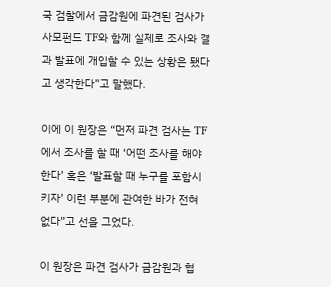국 검찰에서 금감원에 파견된 검사가 사모펀드 TF와 함께 실제로 조사와 결과 발표에 개입할 수 있는 상황은 됐다고 생각한다”고 말했다.

이에 이 원장은 “먼저 파견 검사는 TF에서 조사를 할 때 ‘어떤 조사를 해야 한다’ 혹은 ‘발표할 때 누구를 포함시키자’ 이런 부분에 관여한 바가 전혀 없다”고 선을 그었다.

이 원장은 파견 검사가 금감원과 협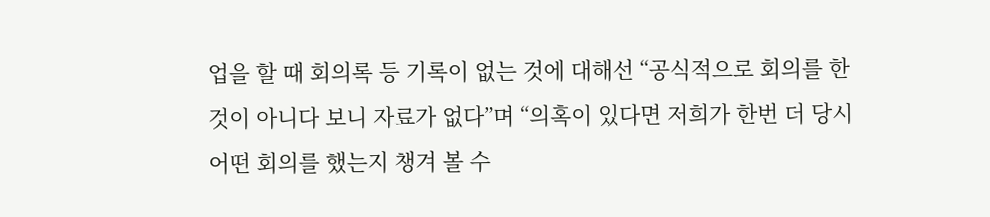업을 할 때 회의록 등 기록이 없는 것에 대해선 “공식적으로 회의를 한 것이 아니다 보니 자료가 없다”며 “의혹이 있다면 저희가 한번 더 당시 어떤 회의를 했는지 챙겨 볼 수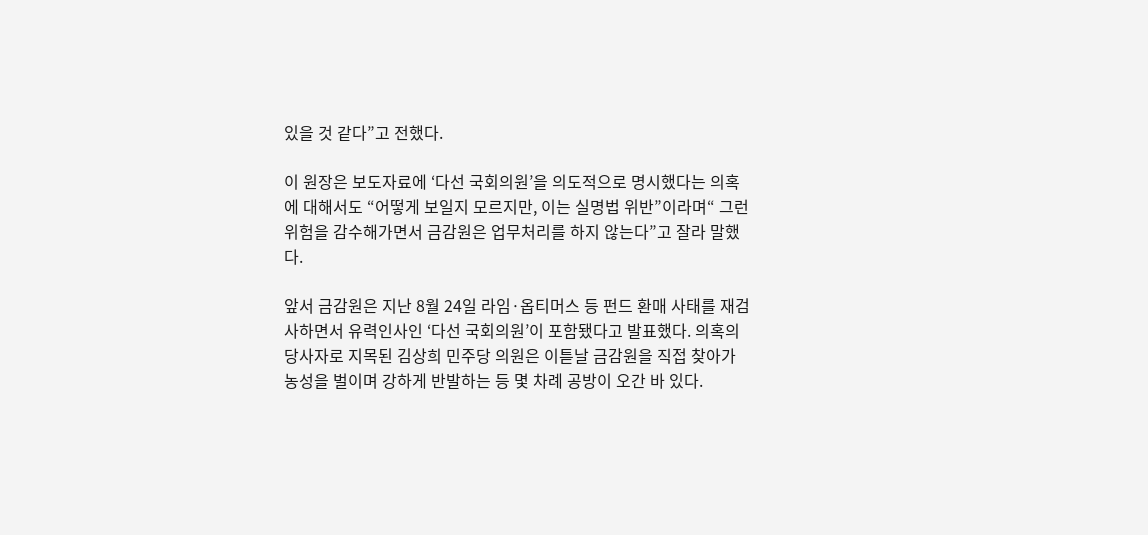있을 것 같다”고 전했다.

이 원장은 보도자료에 ‘다선 국회의원’을 의도적으로 명시했다는 의혹에 대해서도 “어떻게 보일지 모르지만, 이는 실명법 위반”이라며“ 그런 위험을 감수해가면서 금감원은 업무처리를 하지 않는다”고 잘라 말했다.

앞서 금감원은 지난 8월 24일 라임·옵티머스 등 펀드 환매 사태를 재검사하면서 유력인사인 ‘다선 국회의원’이 포함됐다고 발표했다. 의혹의 당사자로 지목된 김상희 민주당 의원은 이튿날 금감원을 직접 찾아가 농성을 벌이며 강하게 반발하는 등 몇 차례 공방이 오간 바 있다.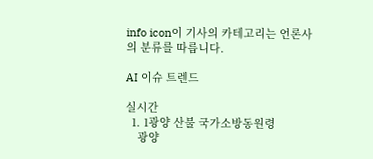info icon이 기사의 카테고리는 언론사의 분류를 따릅니다.

AI 이슈 트렌드

실시간
  1. 1광양 산불 국가소방동원령
    광양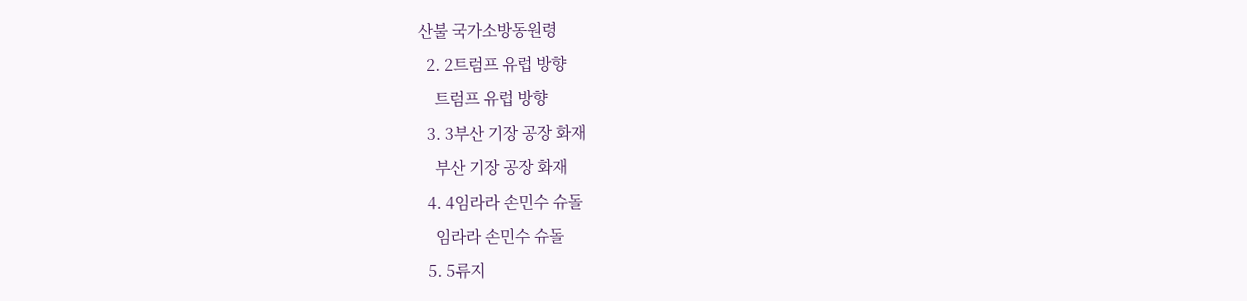산불 국가소방동원령
  2. 2트럼프 유럽 방향
    트럼프 유럽 방향
  3. 3부산 기장 공장 화재
    부산 기장 공장 화재
  4. 4임라라 손민수 슈돌
    임라라 손민수 슈돌
  5. 5류지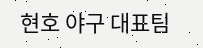현호 야구 대표팀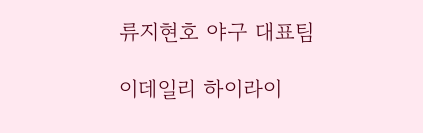류지현호 야구 대표팀

이데일리 하이라이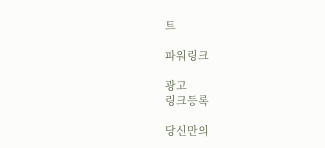트

파워링크

광고
링크등록

당신만의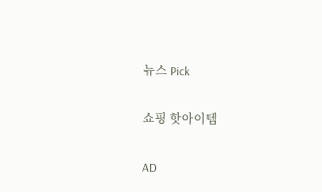뉴스 Pick

쇼핑 핫아이템

AD